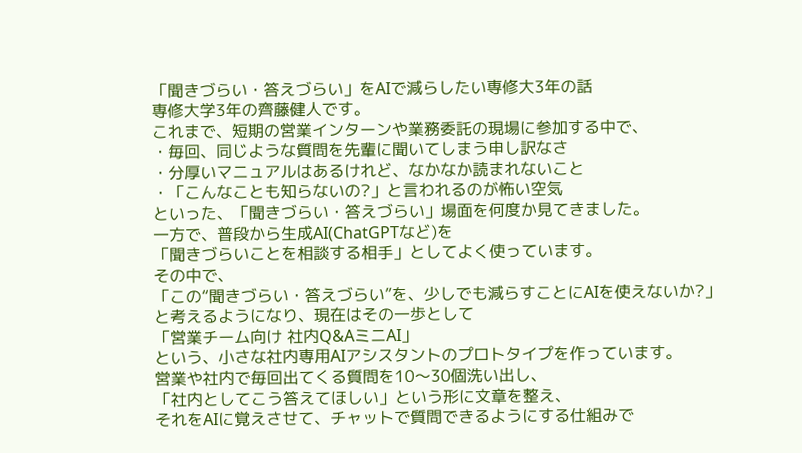「聞きづらい・答えづらい」をAIで減らしたい専修大3年の話
専修大学3年の齊藤健人です。
これまで、短期の営業インターンや業務委託の現場に参加する中で、
・毎回、同じような質問を先輩に聞いてしまう申し訳なさ
・分厚いマニュアルはあるけれど、なかなか読まれないこと
・「こんなことも知らないの?」と言われるのが怖い空気
といった、「聞きづらい・答えづらい」場面を何度か見てきました。
一方で、普段から生成AI(ChatGPTなど)を
「聞きづらいことを相談する相手」としてよく使っています。
その中で、
「この“聞きづらい・答えづらい”を、少しでも減らすことにAIを使えないか?」
と考えるようになり、現在はその一歩として
「営業チーム向け 社内Q&AミニAI」
という、小さな社内専用AIアシスタントのプロトタイプを作っています。
営業や社内で毎回出てくる質問を10〜30個洗い出し、
「社内としてこう答えてほしい」という形に文章を整え、
それをAIに覚えさせて、チャットで質問できるようにする仕組みで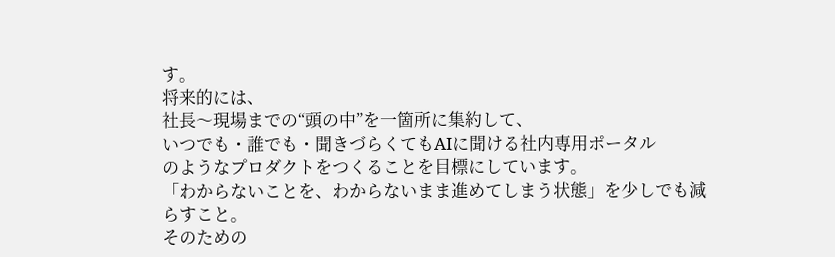す。
将来的には、
社長〜現場までの“頭の中”を一箇所に集約して、
いつでも・誰でも・聞きづらくてもAIに聞ける社内専用ポータル
のようなプロダクトをつくることを目標にしています。
「わからないことを、わからないまま進めてしまう状態」を少しでも減らすこと。
そのための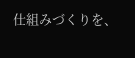仕組みづくりを、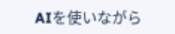AIを使いながら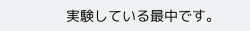実験している最中です。